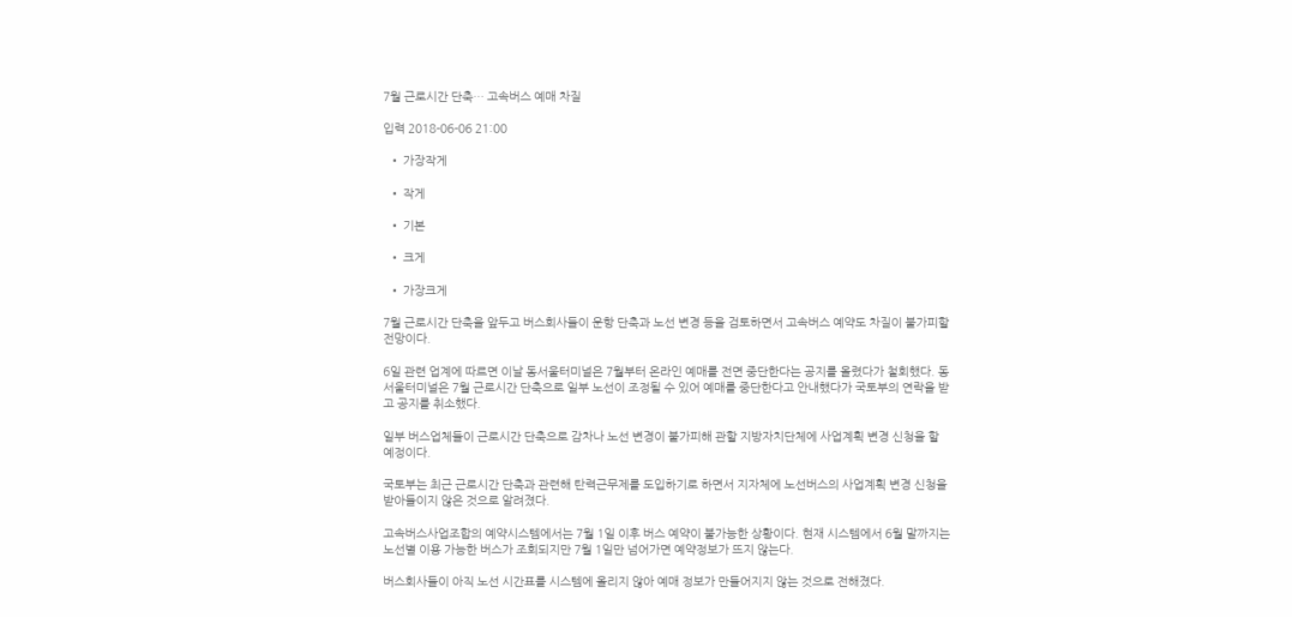7월 근로시간 단축… 고속버스 예매 차질

입력 2018-06-06 21:00

  • 가장작게

  • 작게

  • 기본

  • 크게

  • 가장크게

7월 근로시간 단축을 앞두고 버스회사들이 운항 단축과 노선 변경 등을 검토하면서 고속버스 예약도 차질이 불가피할 전망이다.

6일 관련 업계에 따르면 이날 동서울터미널은 7월부터 온라인 예매를 전면 중단한다는 공지를 올렸다가 철회했다. 동서울터미널은 7월 근로시간 단축으로 일부 노선이 조정될 수 있어 예매를 중단한다고 안내했다가 국토부의 연락을 받고 공지를 취소했다.

일부 버스업체들이 근로시간 단축으로 감차나 노선 변경이 불가피해 관할 지방자치단체에 사업계획 변경 신청을 할 예정이다.

국토부는 최근 근로시간 단축과 관련해 탄력근무제를 도입하기로 하면서 지자체에 노선버스의 사업계획 변경 신청을 받아들이지 않은 것으로 알려졌다.

고속버스사업조합의 예약시스템에서는 7월 1일 이후 버스 예약이 불가능한 상황이다. 현재 시스템에서 6월 말까지는 노선별 이용 가능한 버스가 조회되지만 7월 1일만 넘어가면 예약정보가 뜨지 않는다.

버스회사들이 아직 노선 시간표를 시스템에 올리지 않아 예매 정보가 만들어지지 않는 것으로 전해졌다.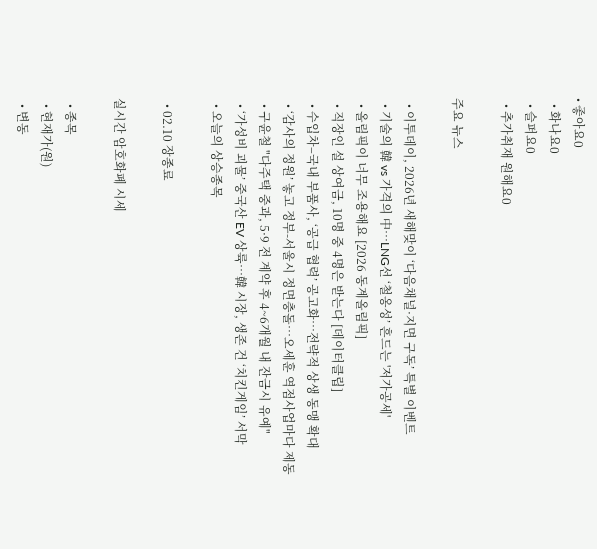• 좋아요0
  • 화나요0
  • 슬퍼요0
  • 추가취재 원해요0

주요 뉴스

  • 이투데이, 2026년 새해맞이 ‘다음채널·지면 구독’ 특별 이벤트
  • 기술의 韓 vs 가격의 中…LNG선 ‘철옹성’ 흔드는 '저가공세'
  • 올림픽이 너무 조용해요 [2026 동계올림픽]
  • 직장인 설 상여금, 10명 중 4명은 받는다 [데이터클립]
  • 수입차–국내 부품사, ‘공급 협력’ 공고화…전략적 상생 동맹 확대
  • ‘감사의 정원’ 놓고 정부-서울시 정면충돌…오세훈 역점사업마다 제동
  • 구윤철 "다주택 중과, 5·9 전 계약 후 4~6개월 내 잔금시 유예"
  • ‘가성비 괴물’ 중국산 EV 상륙…韓 시장, 생존 건 ‘치킨게임’ 서막
  • 오늘의 상승종목

  • 02.10 장종료

실시간 암호화폐 시세

  • 종목
  • 현재가(원)
  • 변동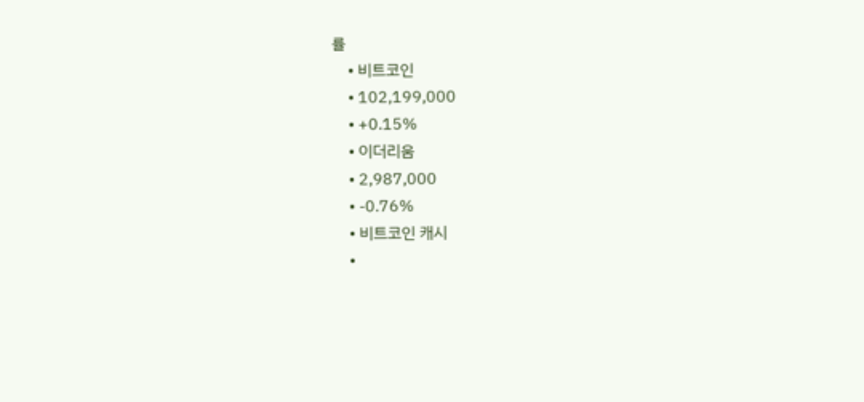률
    • 비트코인
    • 102,199,000
    • +0.15%
    • 이더리움
    • 2,987,000
    • -0.76%
    • 비트코인 캐시
    •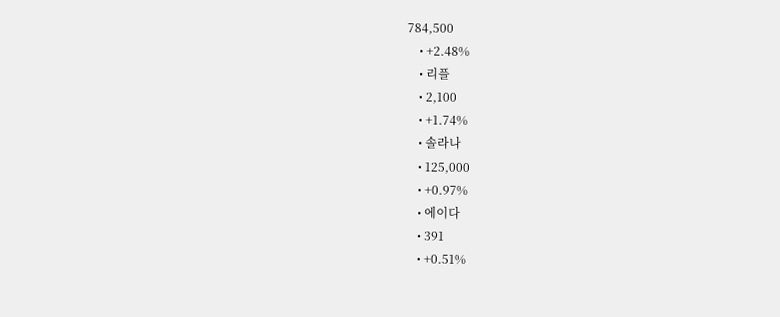784,500
    • +2.48%
    • 리플
    • 2,100
    • +1.74%
    • 솔라나
    • 125,000
    • +0.97%
    • 에이다
    • 391
    • +0.51%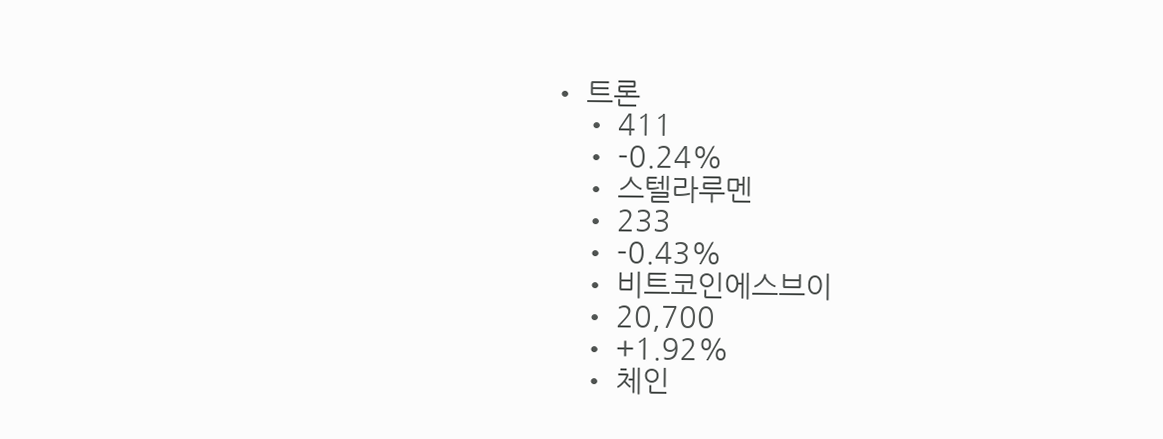• 트론
    • 411
    • -0.24%
    • 스텔라루멘
    • 233
    • -0.43%
    • 비트코인에스브이
    • 20,700
    • +1.92%
    • 체인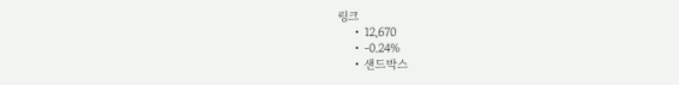링크
    • 12,670
    • -0.24%
    • 샌드박스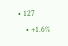• 127
    • +1.6%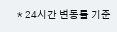* 24시간 변동률 기준